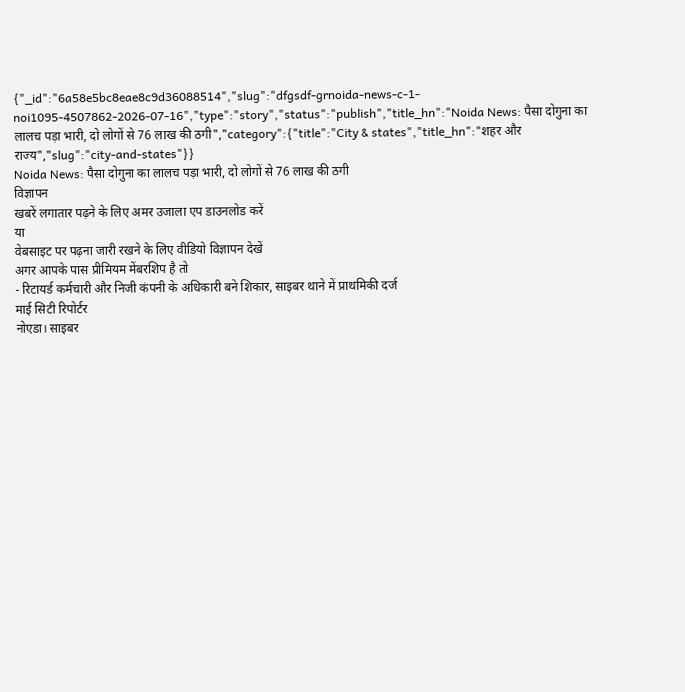{"_id":"6a58e5bc8eae8c9d36088514","slug":"dfgsdf-grnoida-news-c-1-noi1095-4507862-2026-07-16","type":"story","status":"publish","title_hn":"Noida News: पैसा दोगुना का लालच पड़ा भारी, दो लोगों से 76 लाख की ठगी","category":{"title":"City & states","title_hn":"शहर और राज्य","slug":"city-and-states"}}
Noida News: पैसा दोगुना का लालच पड़ा भारी, दो लोगों से 76 लाख की ठगी
विज्ञापन
खबरें लगातार पढ़ने के लिए अमर उजाला एप डाउनलोड करें
या
वेबसाइट पर पढ़ना जारी रखने के लिए वीडियो विज्ञापन देखें
अगर आपके पास प्रीमियम मेंबरशिप है तो
- रिटायर्ड कर्मचारी और निजी कंपनी के अधिकारी बने शिकार, साइबर थाने में प्राथमिकी दर्ज
माई सिटी रिपोर्टर
नोएडा। साइबर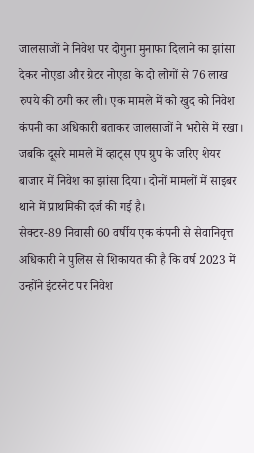जालसाजों ने निवेश पर दोगुना मुनाफा दिलाने का झांसा देकर नोएडा और ग्रेटर नोएडा के दो लोगों से 76 लाख रुपये की ठगी कर ली। एक मामले में को खुद को निवेश कंपनी का अधिकारी बताकर जालसाजों ने भरोसे में रखा। जबकि दूसरे मामले में व्हाट्स एप ग्रुप के जरिए शेयर बाजार में निवेश का झांसा दिया। दोनों मामलों में साइबर थाने में प्राथमिकी दर्ज की गई है।
सेक्टर-89 निवासी 60 वर्षीय एक कंपनी से सेवानिवृत्त अधिकारी ने पुलिस से शिकायत की है कि वर्ष 2023 में उन्होंने इंटरनेट पर निवेश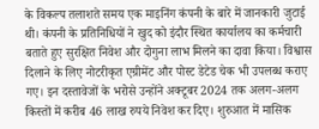के विकल्प तलाशते समय एक माइनिंग कंपनी के बारे में जानकारी जुटाई थी। कंपनी के प्रतिनिधियों ने खुद को इंदौर स्थित कार्यालय का कर्मचारी बताते हुए सुरक्षित निवेश और दोगुना लाभ मिलने का दावा किया। विश्वास दिलाने के लिए नोटरीकृत एग्रीमेंट और पोस्ट डेटेड चेक भी उपलब्ध कराए गए। इन दस्तावेजों के भरोसे उन्होंने अक्टूबर 2024 तक अलग-अलग किस्तों में करीब 46 लाख रुपये निवेश कर दिए। शुरुआत में मासिक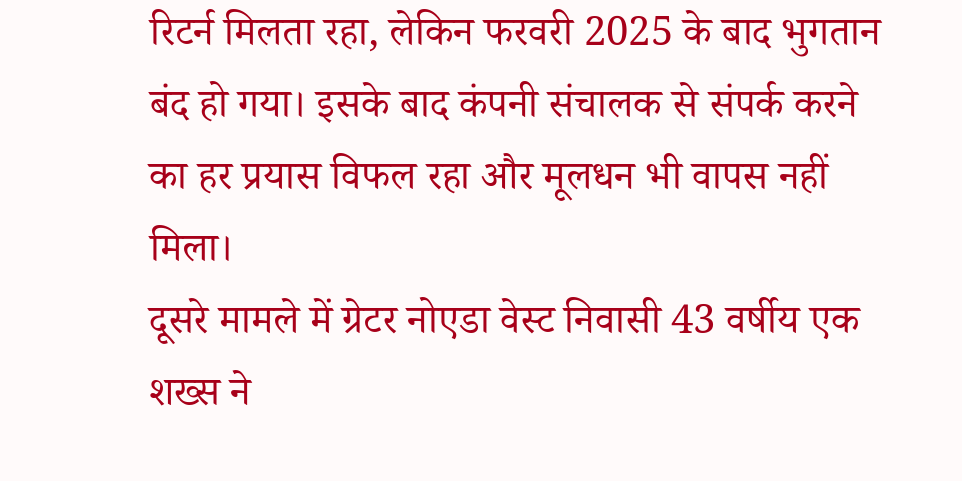रिटर्न मिलता रहा, लेकिन फरवरी 2025 के बाद भुगतान बंद हो गया। इसके बाद कंपनी संचालक से संपर्क करने का हर प्रयास विफल रहा और मूलधन भी वापस नहीं मिला।
दूसरे मामले में ग्रेटर नोएडा वेस्ट निवासी 43 वर्षीय एक शख्स ने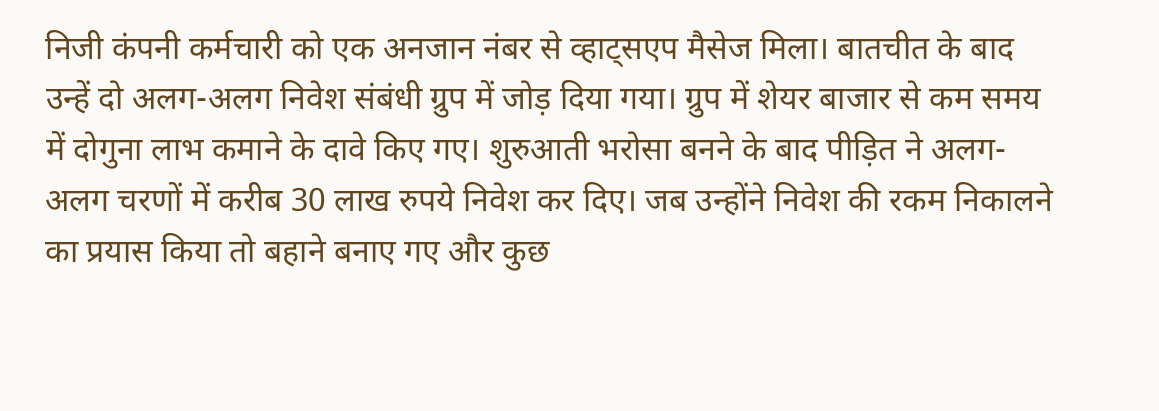निजी कंपनी कर्मचारी को एक अनजान नंबर से व्हाट्सएप मैसेज मिला। बातचीत के बाद उन्हें दो अलग-अलग निवेश संबंधी ग्रुप में जोड़ दिया गया। ग्रुप में शेयर बाजार से कम समय में दोगुना लाभ कमाने के दावे किए गए। शुरुआती भरोसा बनने के बाद पीड़ित ने अलग-अलग चरणों में करीब 30 लाख रुपये निवेश कर दिए। जब उन्होंने निवेश की रकम निकालने का प्रयास किया तो बहाने बनाए गए और कुछ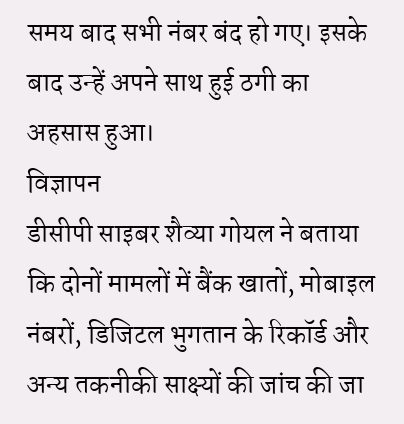समय बाद सभी नंबर बंद हो गए। इसके बाद उन्हें अपने साथ हुई ठगी का अहसास हुआ।
विज्ञापन
डीसीपी साइबर शैव्या गोयल ने बताया कि दोनों मामलों में बैंक खातों, मोबाइल नंबरों, डिजिटल भुगतान के रिकॉर्ड और अन्य तकनीकी साक्ष्यों की जांच की जा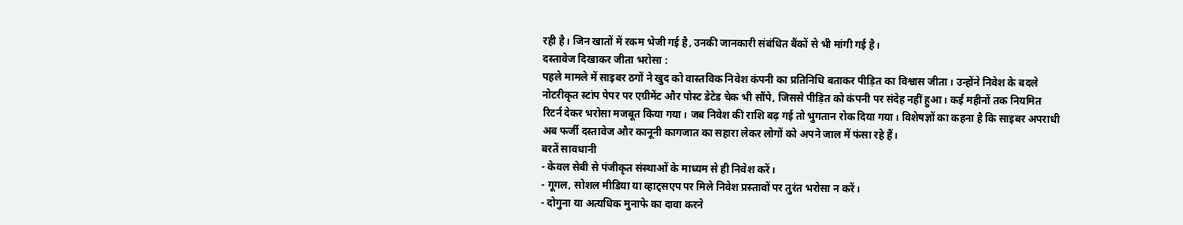रही है। जिन खातों में रकम भेजी गई है, उनकी जानकारी संबंधित बैंकों से भी मांगी गई है।
दस्तावेज दिखाकर जीता भरोसा :
पहले मामले में साइबर ठगों ने खुद को वास्तविक निवेश कंपनी का प्रतिनिधि बताकर पीड़ित का विश्वास जीता। उन्होंने निवेश के बदले नोटरीकृत स्टांप पेपर पर एग्रीमेंट और पोस्ट डेटेड चेक भी सौंपे, जिससे पीड़ित को कंपनी पर संदेह नहीं हुआ। कई महीनों तक नियमित रिटर्न देकर भरोसा मजबूत किया गया। जब निवेश की राशि बढ़ गई तो भुगतान रोक दिया गया। विशेषज्ञों का कहना है कि साइबर अपराधी अब फर्जी दस्तावेज और कानूनी कागजात का सहारा लेकर लोगों को अपने जाल में फंसा रहे हैं।
बरतें सावधानी
- केवल सेबी से पंजीकृत संस्थाओं के माध्यम से ही निवेश करें।
- गूगल, सोशल मीडिया या व्हाट्सएप पर मिले निवेश प्रस्तावों पर तुरंत भरोसा न करें।
- दोगुना या अत्यधिक मुनाफे का दावा करने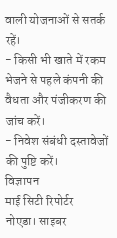वाली योजनाओं से सतर्क रहें।
- किसी भी खाते में रकम भेजने से पहले कंपनी की वैधता और पंजीकरण की जांच करें।
- निवेश संबंधी दस्तावेजों की पुष्टि करें।
विज्ञापन
माई सिटी रिपोर्टर
नोएडा। साइबर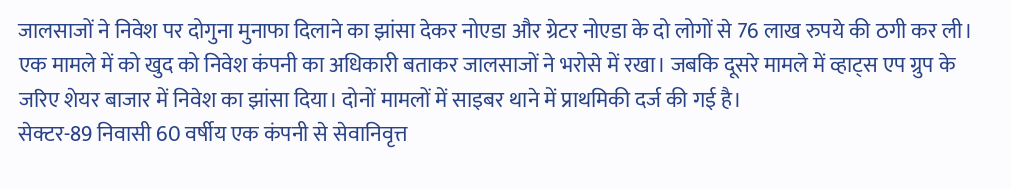जालसाजों ने निवेश पर दोगुना मुनाफा दिलाने का झांसा देकर नोएडा और ग्रेटर नोएडा के दो लोगों से 76 लाख रुपये की ठगी कर ली। एक मामले में को खुद को निवेश कंपनी का अधिकारी बताकर जालसाजों ने भरोसे में रखा। जबकि दूसरे मामले में व्हाट्स एप ग्रुप के जरिए शेयर बाजार में निवेश का झांसा दिया। दोनों मामलों में साइबर थाने में प्राथमिकी दर्ज की गई है।
सेक्टर-89 निवासी 60 वर्षीय एक कंपनी से सेवानिवृत्त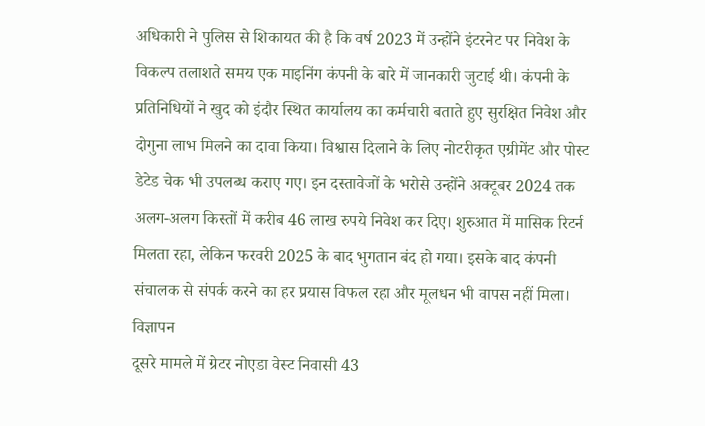अधिकारी ने पुलिस से शिकायत की है कि वर्ष 2023 में उन्होंने इंटरनेट पर निवेश के विकल्प तलाशते समय एक माइनिंग कंपनी के बारे में जानकारी जुटाई थी। कंपनी के प्रतिनिधियों ने खुद को इंदौर स्थित कार्यालय का कर्मचारी बताते हुए सुरक्षित निवेश और दोगुना लाभ मिलने का दावा किया। विश्वास दिलाने के लिए नोटरीकृत एग्रीमेंट और पोस्ट डेटेड चेक भी उपलब्ध कराए गए। इन दस्तावेजों के भरोसे उन्होंने अक्टूबर 2024 तक अलग-अलग किस्तों में करीब 46 लाख रुपये निवेश कर दिए। शुरुआत में मासिक रिटर्न मिलता रहा, लेकिन फरवरी 2025 के बाद भुगतान बंद हो गया। इसके बाद कंपनी संचालक से संपर्क करने का हर प्रयास विफल रहा और मूलधन भी वापस नहीं मिला।
विज्ञापन
दूसरे मामले में ग्रेटर नोएडा वेस्ट निवासी 43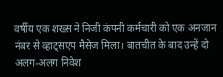वर्षीय एक शख्स ने निजी कंपनी कर्मचारी को एक अनजान नंबर से व्हाट्सएप मैसेज मिला। बातचीत के बाद उन्हें दो अलग-अलग निवेश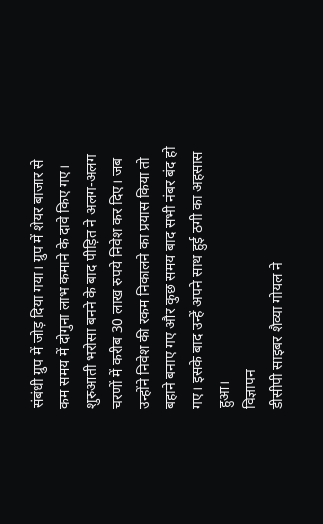संबंधी ग्रुप में जोड़ दिया गया। ग्रुप में शेयर बाजार से कम समय में दोगुना लाभ कमाने के दावे किए गए। शुरुआती भरोसा बनने के बाद पीड़ित ने अलग-अलग चरणों में करीब 30 लाख रुपये निवेश कर दिए। जब उन्होंने निवेश की रकम निकालने का प्रयास किया तो बहाने बनाए गए और कुछ समय बाद सभी नंबर बंद हो गए। इसके बाद उन्हें अपने साथ हुई ठगी का अहसास हुआ।
विज्ञापन
डीसीपी साइबर शैव्या गोयल ने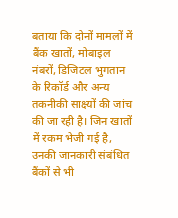बताया कि दोनों मामलों में बैंक खातों, मोबाइल नंबरों, डिजिटल भुगतान के रिकॉर्ड और अन्य तकनीकी साक्ष्यों की जांच की जा रही है। जिन खातों में रकम भेजी गई है, उनकी जानकारी संबंधित बैंकों से भी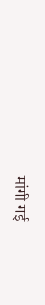मांगी गई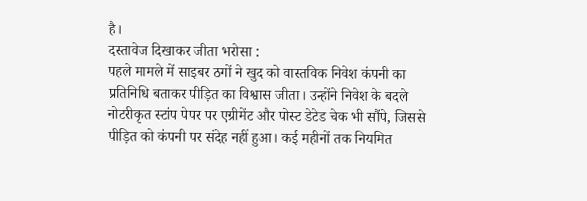है।
दस्तावेज दिखाकर जीता भरोसा :
पहले मामले में साइबर ठगों ने खुद को वास्तविक निवेश कंपनी का प्रतिनिधि बताकर पीड़ित का विश्वास जीता। उन्होंने निवेश के बदले नोटरीकृत स्टांप पेपर पर एग्रीमेंट और पोस्ट डेटेड चेक भी सौंपे, जिससे पीड़ित को कंपनी पर संदेह नहीं हुआ। कई महीनों तक नियमित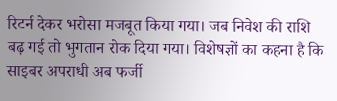रिटर्न देकर भरोसा मजबूत किया गया। जब निवेश की राशि बढ़ गई तो भुगतान रोक दिया गया। विशेषज्ञों का कहना है कि साइबर अपराधी अब फर्जी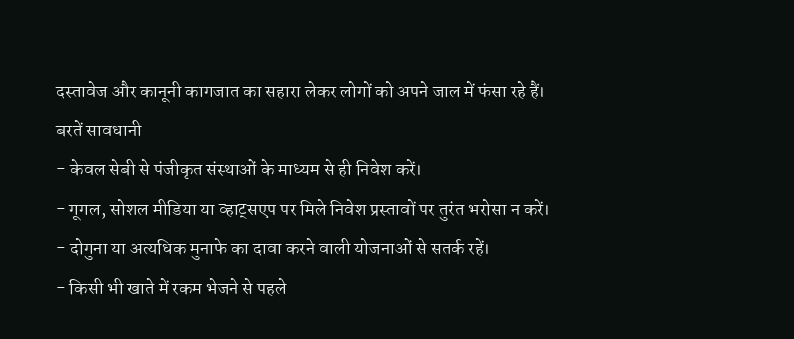दस्तावेज और कानूनी कागजात का सहारा लेकर लोगों को अपने जाल में फंसा रहे हैं।
बरतें सावधानी
- केवल सेबी से पंजीकृत संस्थाओं के माध्यम से ही निवेश करें।
- गूगल, सोशल मीडिया या व्हाट्सएप पर मिले निवेश प्रस्तावों पर तुरंत भरोसा न करें।
- दोगुना या अत्यधिक मुनाफे का दावा करने वाली योजनाओं से सतर्क रहें।
- किसी भी खाते में रकम भेजने से पहले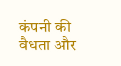कंपनी की वैधता और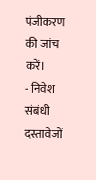पंजीकरण की जांच करें।
- निवेश संबंधी दस्तावेजों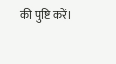की पुष्टि करें।